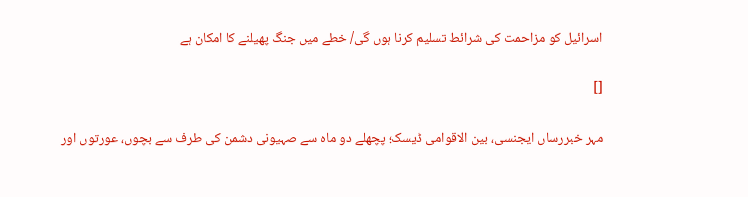اسرائیل کو مزاحمت کی شرائط تسلیم کرنا ہوں گی/ خطے میں جنگ پھیلنے کا امکان ہے

[]

مہر خبررساں ایجنسی، بین الاقوامی ڈیسک؛ پچھلے دو ماہ سے صہیونی دشمن کی طرف سے بچوں، عورتوں اور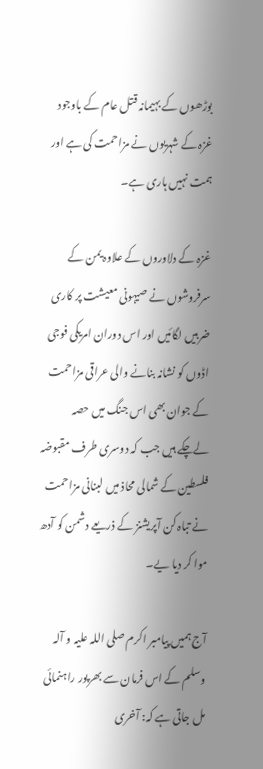بوڑھوں کے بہیمانہ قتل عام کے باوجود غزہ کے شہریوں نے مزاحمت کی ہے اور ہمت نہیں ہاری ہے۔

غزہ کے دلاوروں کے علاوہ یمن کے سرفروشوں نے صیہونی معیشت پر کاری ضربیں لگائیں اور اس دوران امریکی فوجی اڈوں کو نشانہ بنانے والی عراقی مزاحمت کے جوان بھی اس جنگ میں حصہ لےچکے ہیں جب کہ دوسری طرف مقبوضہ فلسطین کے شمالی محاذ میں لبنانی مزاحمت نے تباہ کن آپریشنز کے ذریعے دشمن کو آدھ موا کر دیا یے۔

آج ہمیں پیامبر اکرم صلی اللہ علیہ و آلہ وسلم کے اس فرمان سے بھرپور راہنمائی مل جاتی ہے کہ: آخری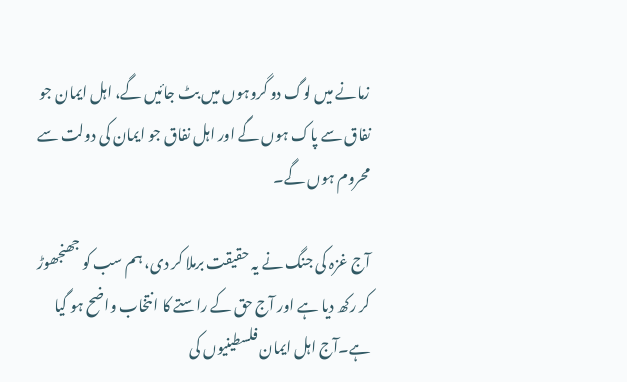زمانے میں لوگ دو گروہوں میں بٹ جائیں گے، اہل ایمان جو نفاق سے پاک ہوں گے اور اہل نفاق جو ایمان کی دولت سے محروم ہوں گے۔

آج غزہ کی جنگ نے یہ حقیقت برملا کر دی، ہم سب کو جھنجھوڑ کر رکھ دیا ہے اور آج حق کے راستے کا انتخاب واضح ہو گیا ہے۔آج اہل ایمان فلسطینیوں کی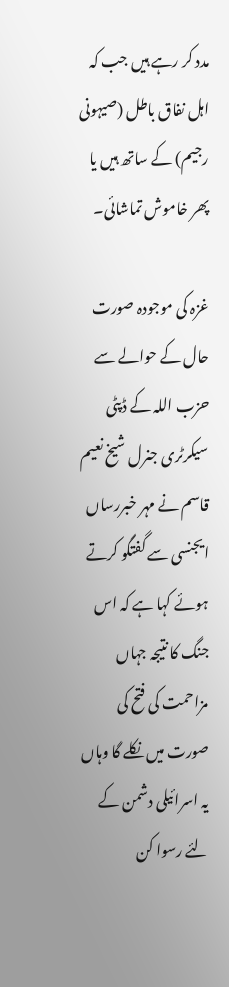مدد کر رہے ہیں جب کہ اہل نفاق باطل (صیہونی رجیم) کے ساتھ ہیں یا پھر خاموش تماشائی۔

غزہ کی موجودہ صورت حال کے حوالے سے حزب اللہ کے ڈپٹی سیکرٹری جنرل شیخ نعیم قاسم نے مہر خبررساں ایجنسی سے گفتگو کرتے ہوئے کہا ہے کہ اس جنگ کا نتیجہ جہاں مزاحمت کی فتح کی صورت میں نکلے گا وہاں یہ اسرائیلی دشمن کے لئے رسوا کن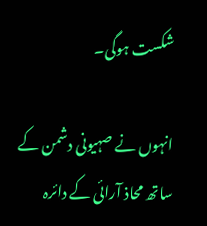شکست ہوگی۔

انہوں نے صہیونی دشمن کے ساتھ محاذ آرائی کے دائرہ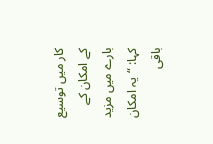کار میں توسیع کے امکان کے بارے میں مزید کہا: “یہ امکان باقی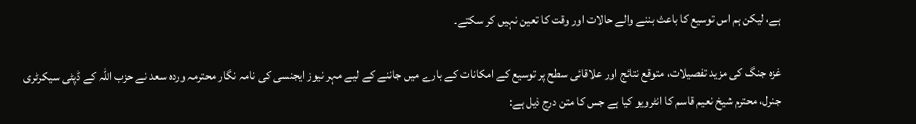ہے، لیکن ہم اس توسیع کا باعث بننے والے حالات اور وقت کا تعین نہیں کر سکتے۔

غزہ جنگ کی مزید تفصیلات، متوقع نتائج اور علاقائی سطح پر توسیع کے امکانات کے بارے میں جاننے کے لیے مہر نیوز ایجنسی کی نامہ نگار محترمہ وردہ سعد نے حزب اللہ کے ڈپٹی سیکرٹری جنرل، محترم شیخ نعیم قاسم کا انٹرویو کیا ہے جس کا متن درج ذیل ہے: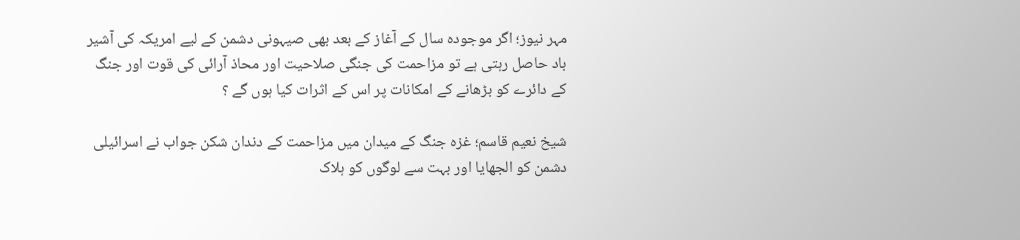مہر نیوز؛ اگر موجودہ سال کے آغاز کے بعد بھی صیہونی دشمن کے لیے امریکہ کی آشیر باد حاصل رہتی ہے تو مزاحمت کی جنگی صلاحیت اور محاذ آرائی کی قوت اور جنگ کے دائرے کو بڑھانے کے امکانات پر اس کے اثرات کیا ہوں گے ؟

شیخ نعیم قاسم؛ غزہ جنگ کے میدان میں مزاحمت کے دندان شکن جواب نے اسرائیلی دشمن کو الجھایا اور بہت سے لوگوں کو ہلاک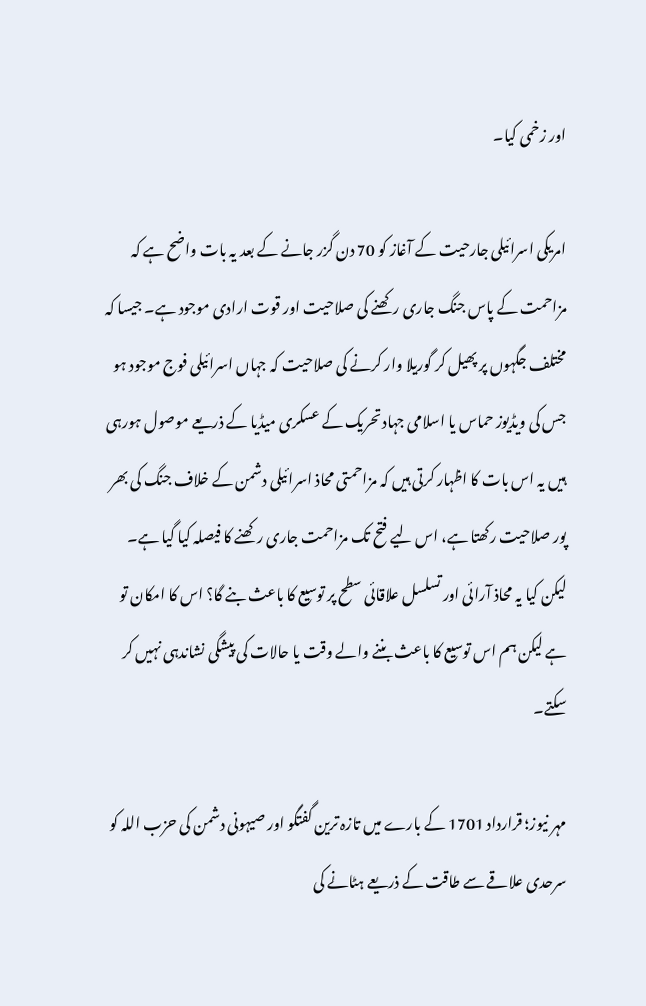اور زخمی کیا۔

امریکی اسرائیلی جارحیت کے آغاز کو 70 دن گزر جانے کے بعد یہ بات واضح ہے کہ مزاحمت کے پاس جنگ جاری رکھنے کی صلاحیت اور قوت ارادی موجود ہے۔ جیسا کہ مختلف جگہوں پر پھیل کر گوریلا وار کرنے کی صلاحیت کہ جہاں اسرائیلی فوج موجود ہو جس کی ویڈیوز حماس یا اسلامی جہاد تحریک کے عسکری میڈیا کے ذریعے موصول ہورہی ہیں یہ اس بات کا اظہار کرتی ہیں کہ مزاحمتی محاذ اسرائیلی دشمن کے خلاف جنگ کی بھر پور صلاحیت رکھتا ہے، اس لیے فتح تک مزاحمت جاری رکھنے کا فیصلہ کیا گیا ہے۔ لیکن کیا یہ محاذ آرائی اور تسلسل علاقائی سطح پر توسیع کا باعث بنے گا؟ اس کا امکان تو ہے لیکن ہم اس توسیع کا باعث بننے والے وقت یا حالات کی پیشگی نشاندہی نہیں کر سکتے۔

مہر نیوز؛ قرارداد 1701 کے بارے میں تازہ ترین گفتگو اور صیہونی دشمن کی حزب اللہ کو سرحدی علاقے سے طاقت کے ذریعے ہٹانے کی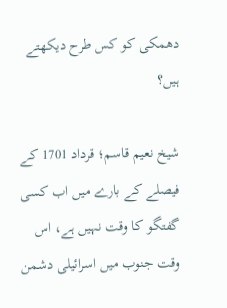دھمکی کو کس طرح دیکھتے ہیں؟

شیخ نعیم قاسم؛ قرداد 1701 کے فیصلے کے بارے میں اب کسی گفتگو کا وقت نہیں ہے، اس وقت جنوب میں اسرائیلی دشمن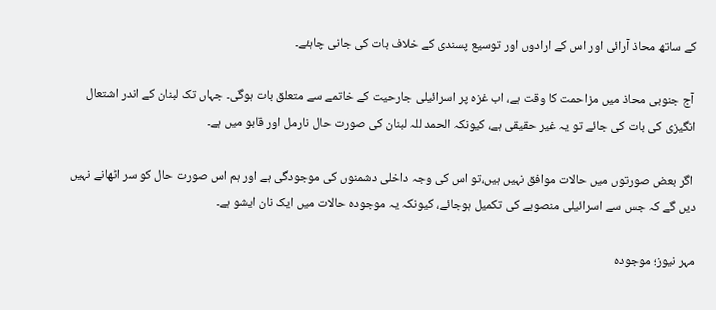کے ساتھ محاذ آرائی اور اس کے ارادوں اور توسیع پسندی کے خلاف بات کی جانی چاہئے۔

 آج جنوبی محاذ میں مزاحمت کا وقت ہے، اب غزہ پر اسرائیلی جارحیت کے خاتمے سے متعلق بات ہوگی۔ جہاں تک لبنان کے اندر اشتعال انگیزی کی بات کی جائے تو یہ غیر حقیقی ہے، کیونکہ الحمد للہ لبنان کی صورت حال نارمل اور قابو میں ہے۔

 اگر بعض صورتوں میں حالات موافق نہیں ہیں،تو اس کی وجہ داخلی دشمنوں کی موجودگی ہے اور ہم اس صورت حال کو سر اٹھانے نہیں دیں گے کہ جس سے اسرائیلی منصوبے کی تکمیل ہوجائے، کیونکہ یہ موجودہ حالات میں ایک نان ایشو ہے۔

مہر نیوز؛ موجودہ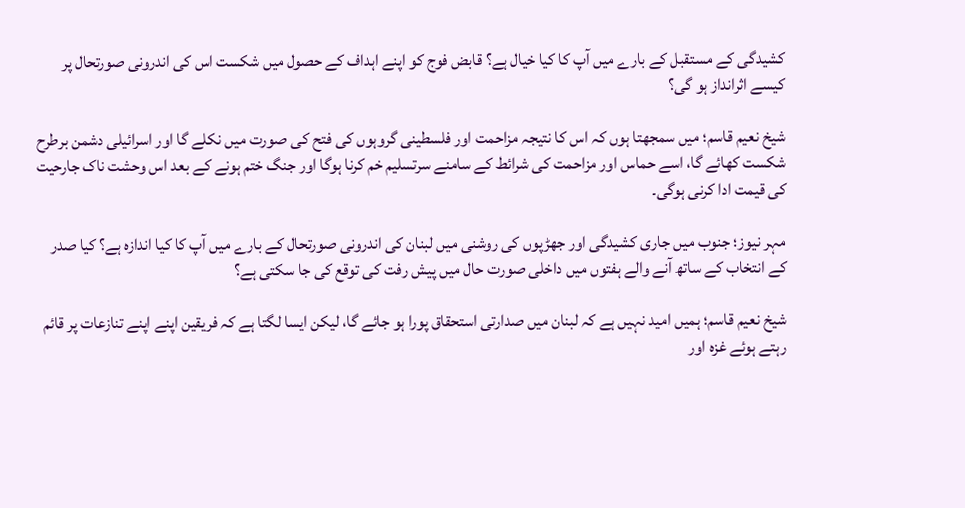کشیدگی کے مستقبل کے بارے میں آپ کا کیا خیال ہے؟ قابض فوج کو اپنے اہداف کے حصول میں شکست اس کی اندرونی صورتحال پر کیسے اثرانداز ہو گی؟

شیخ نعیم قاسم؛ میں سمجھتا ہوں کہ اس کا نتیجہ مزاحمت اور فلسطینی گروہوں کی فتح کی صورت میں نکلے گا اور اسرائیلی دشمن برطرح شکست کھائے گا، اسے حماس اور مزاحمت کی شرائط کے سامنے سرتسلیم خم کرنا ہوگا اور جنگ ختم ہونے کے بعد اس وحشت ناک جارحیت کی قیمت ادا کرنی ہوگی۔

مہر نیوز؛ جنوب میں جاری کشیدگی اور جھڑپوں کی روشنی میں لبنان کی اندرونی صورتحال کے بارے میں آپ کا کیا اندازہ ہے؟ کیا صدر کے انتخاب کے ساتھ آنے والے ہفتوں میں داخلی صورت حال میں پیش رفت کی توقع کی جا سکتی ہے؟

شیخ نعیم قاسم؛ ہمیں امید نہیں ہے کہ لبنان میں صدارتی استحقاق پورا ہو جائے گا، لیکن ایسا لگتا ہے کہ فریقین اپنے اپنے تنازعات پر قائم رہتے ہوئے غزہ اور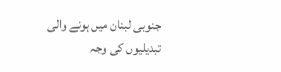جنوبی لبنان میں ہونے والی تبدیلیوں کی وجہ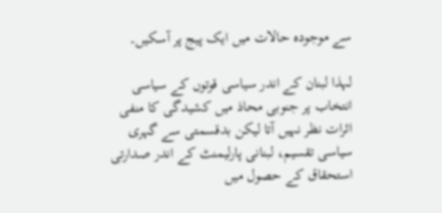سے موجودہ حالات میں ایک پیج پر آسکیں۔

لہذا لبنان کے اندر سیاسی قوتوں کے سیاسی انتخاب پر جنوبی محاذ میں کشیدگی کا منفی اثرات نظر نہیں آتا لیکن بدقسمتی سے گہری سیاسی تقسیم، لبنانی پارلیمنٹ کے اندر صدارتی استحقاق کے حصول میں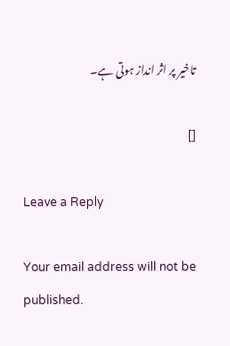تاخیر پر اثر انداز ہوتی ہے۔

[]

Leave a Reply

Your email address will not be published.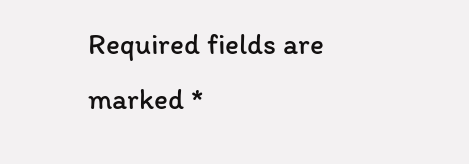Required fields are marked *